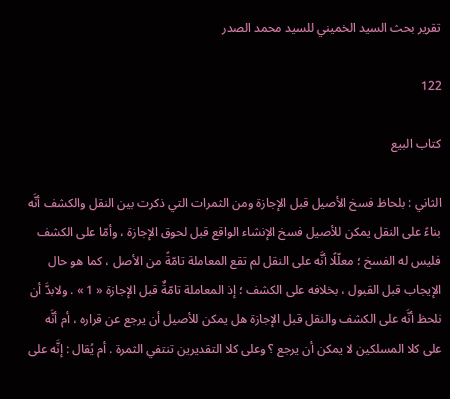تقرير بحث السيد الخميني للسيد محمد الصدر

122

كتاب البيع

الثاني : بلحاظ فسخ الأصيل قبل الإجازة ومن الثمرات التي ذكرت بين النقل والكشف أنَّه بناءً على النقل يمكن للأصيل فسخ الإنشاء الواقع قبل لحوق الإجازة ، وأمّا على الكشف فليس له الفسخ ؛ معلّلًا أنَّه على النقل لم تقع المعاملة تامّةً من الأصل ، كما هو حال الإيجاب قبل القبول ، بخلافه على الكشف ؛ إذ المعاملة تامّةٌ قبل الإجازة « 1 » . ولابدَّ أن نلحظ أنَّه على الكشف والنقل قبل الإجازة هل يمكن للأصيل أن يرجع عن قراره ، أم أنَّه على كلا المسلكين لا يمكن أن يرجع ؟ وعلى كلا التقديرين تنتفي الثمرة . أم يُقال : إنَّه على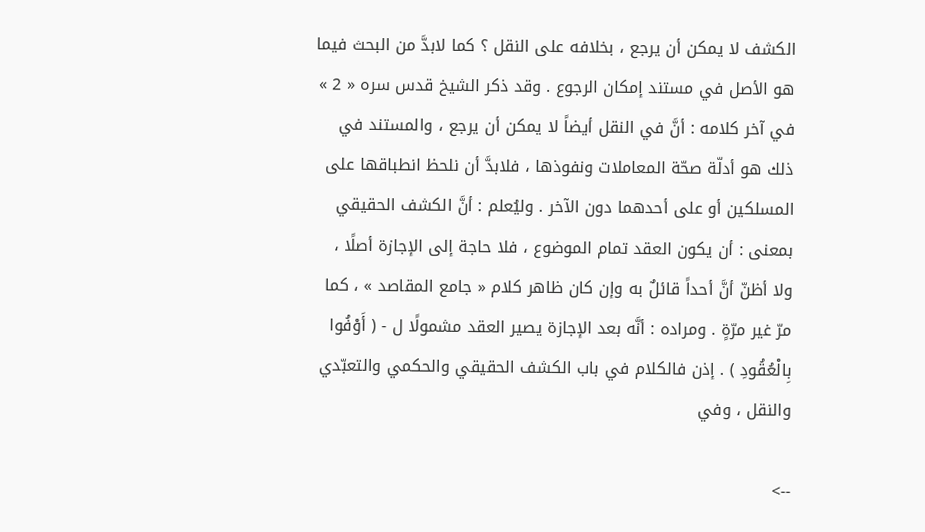الكشف لا يمكن أن يرجع ، بخلافه على النقل ؟ كما لابدَّ من البحث فيما هو الأصل في مستند إمكان الرجوع . وقد ذكر الشيخ قدس سره « 2 » في آخر كلامه : أنَّ في النقل أيضاً لا يمكن أن يرجع ، والمستند في ذلك هو أدلّة صحّة المعاملات ونفوذها ، فلابدَّ أن نلحظ انطباقها على المسلكين أو على أحدهما دون الآخر . وليُعلم : أنَّ الكشف الحقيقي بمعنى : أن يكون العقد تمام الموضوع ، فلا حاجة إلى الإجازة أصلًا ، ولا أظنّ أنَّ أحداً قائلٌ به وإن كان ظاهر كلام « جامع المقاصد » ، كما مرّ غير مرّةٍ . ومراده : أنَّه بعد الإجازة يصير العقد مشمولًا ل - ( أَوْفُوا بِالْعُقُودِ ) . إذن فالكلام في باب الكشف الحقيقي والحكمي والتعبّدي والنقل ، وفي

-->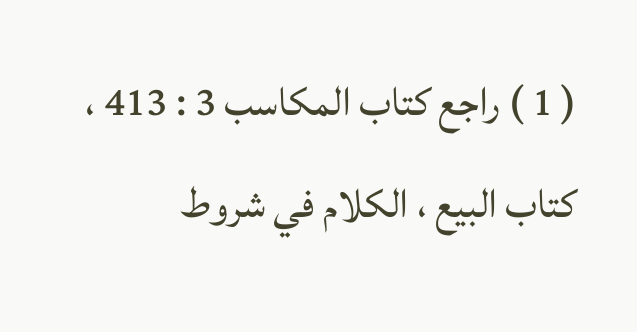( 1 ) راجع كتاب المكاسب 3 : 413 ، كتاب البيع ، الكلام في شروط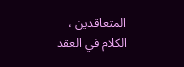المتعاقدين ، الكلام في العقد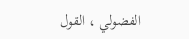الفضولي ، القول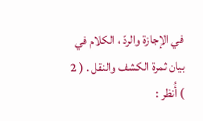في الإجازة والردّ ، الكلام في بيان ثمرة الكشف والنقل . ( 2 ) أُنظر :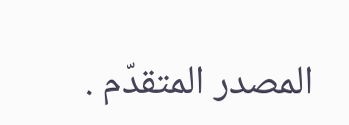المصدر المتقدّم .